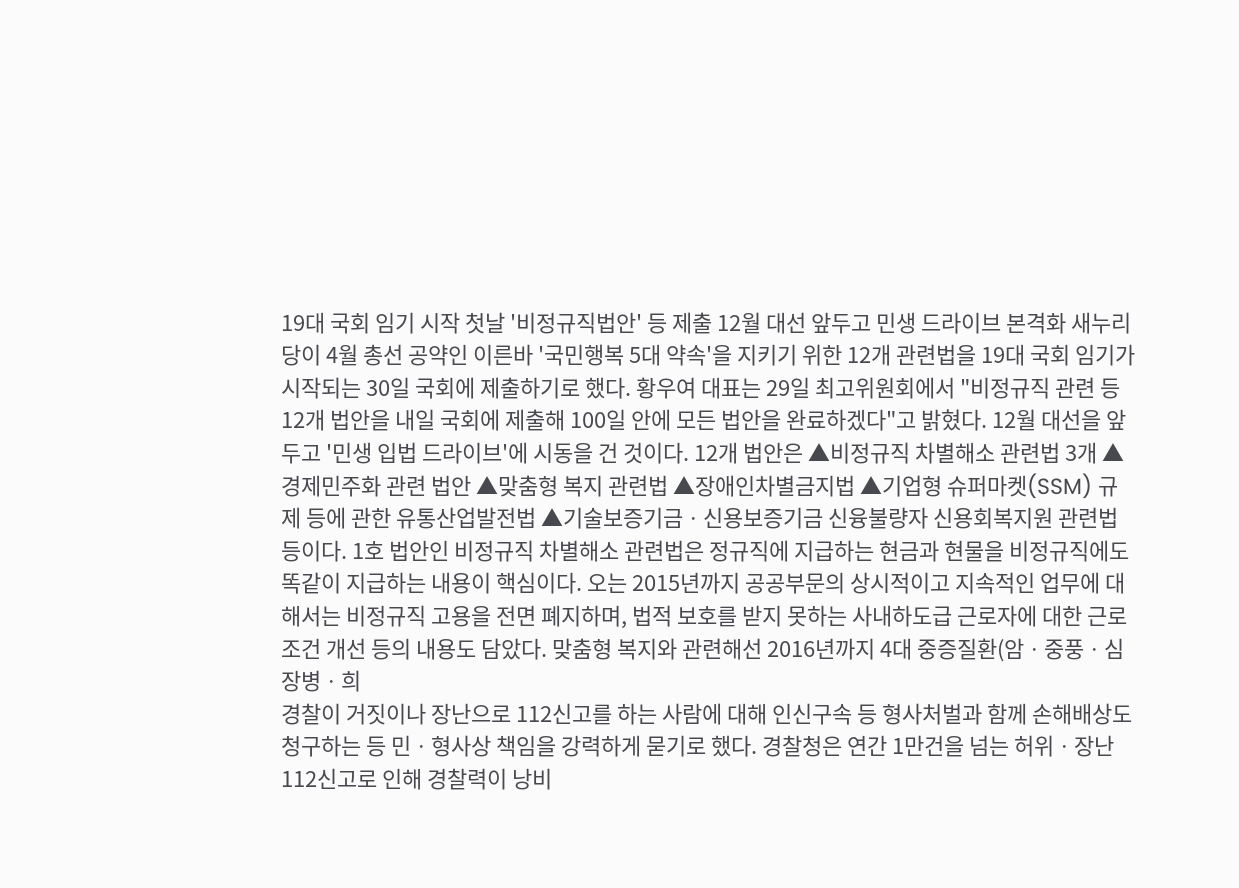19대 국회 임기 시작 첫날 '비정규직법안' 등 제출 12월 대선 앞두고 민생 드라이브 본격화 새누리당이 4월 총선 공약인 이른바 '국민행복 5대 약속'을 지키기 위한 12개 관련법을 19대 국회 임기가 시작되는 30일 국회에 제출하기로 했다. 황우여 대표는 29일 최고위원회에서 "비정규직 관련 등 12개 법안을 내일 국회에 제출해 100일 안에 모든 법안을 완료하겠다"고 밝혔다. 12월 대선을 앞두고 '민생 입법 드라이브'에 시동을 건 것이다. 12개 법안은 ▲비정규직 차별해소 관련법 3개 ▲경제민주화 관련 법안 ▲맞춤형 복지 관련법 ▲장애인차별금지법 ▲기업형 슈퍼마켓(SSM) 규제 등에 관한 유통산업발전법 ▲기술보증기금ㆍ신용보증기금 신융불량자 신용회복지원 관련법 등이다. 1호 법안인 비정규직 차별해소 관련법은 정규직에 지급하는 현금과 현물을 비정규직에도 똑같이 지급하는 내용이 핵심이다. 오는 2015년까지 공공부문의 상시적이고 지속적인 업무에 대해서는 비정규직 고용을 전면 폐지하며, 법적 보호를 받지 못하는 사내하도급 근로자에 대한 근로조건 개선 등의 내용도 담았다. 맞춤형 복지와 관련해선 2016년까지 4대 중증질환(암ㆍ중풍ㆍ심장병ㆍ희
경찰이 거짓이나 장난으로 112신고를 하는 사람에 대해 인신구속 등 형사처벌과 함께 손해배상도 청구하는 등 민ㆍ형사상 책임을 강력하게 묻기로 했다. 경찰청은 연간 1만건을 넘는 허위ㆍ장난 112신고로 인해 경찰력이 낭비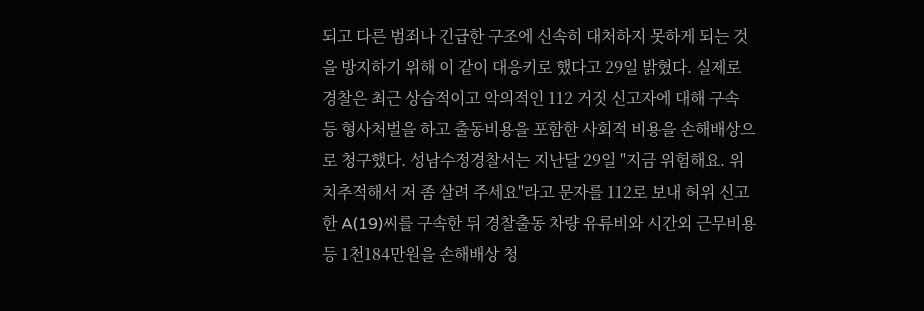되고 다른 범죄나 긴급한 구조에 신속히 대처하지 못하게 되는 것을 방지하기 위해 이 같이 대응키로 했다고 29일 밝혔다. 실제로 경찰은 최근 상습적이고 악의적인 112 거짓 신고자에 대해 구속 등 형사처벌을 하고 출동비용을 포함한 사회적 비용을 손해배상으로 청구했다. 성남수정경찰서는 지난달 29일 "지금 위험해요. 위치추적해서 저 좀 살려 주세요"라고 문자를 112로 보내 허위 신고한 A(19)씨를 구속한 뒤 경찰출동 차량 유류비와 시간외 근무비용 등 1천184만원을 손해배상 청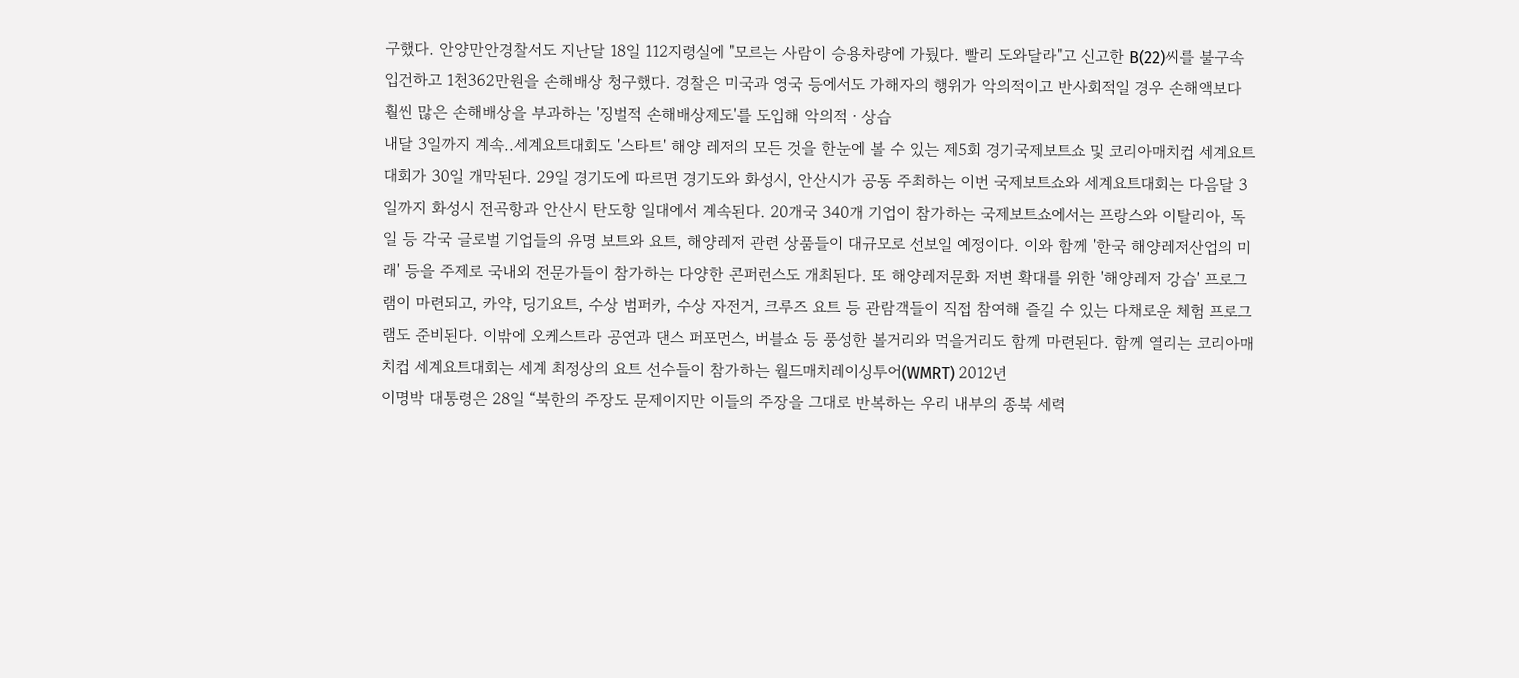구했다. 안양만안경찰서도 지난달 18일 112지령실에 "모르는 사람이 승용차량에 가뒀다. 빨리 도와달라"고 신고한 B(22)씨를 불구속 입건하고 1천362만원을 손해배상 청구했다. 경찰은 미국과 영국 등에서도 가해자의 행위가 악의적이고 반사회적일 경우 손해액보다 훨씬 많은 손해배상을 부과하는 '징벌적 손해배상제도'를 도입해 악의적ㆍ상습
내달 3일까지 계속..세계요트대회도 '스타트' 해양 레저의 모든 것을 한눈에 볼 수 있는 제5회 경기국제보트쇼 및 코리아매치컵 세계요트대회가 30일 개막된다. 29일 경기도에 따르면 경기도와 화성시, 안산시가 공동 주최하는 이번 국제보트쇼와 세계요트대회는 다음달 3일까지 화성시 전곡항과 안산시 탄도항 일대에서 계속된다. 20개국 340개 기업이 참가하는 국제보트쇼에서는 프랑스와 이탈리아, 독일 등 각국 글로벌 기업들의 유명 보트와 요트, 해양레저 관련 상품들이 대규모로 선보일 예정이다. 이와 함께 '한국 해양레저산업의 미래' 등을 주제로 국내외 전문가들이 참가하는 다양한 콘퍼런스도 개최된다. 또 해양레저문화 저변 확대를 위한 '해양레저 강습' 프로그램이 마련되고, 카약, 딩기요트, 수상 범퍼카, 수상 자전거, 크루즈 요트 등 관람객들이 직접 참여해 즐길 수 있는 다채로운 체험 프로그램도 준비된다. 이밖에 오케스트라 공연과 댄스 퍼포먼스, 버블쇼 등 풍성한 볼거리와 먹을거리도 함께 마련된다. 함께 열리는 코리아매치컵 세계요트대회는 세계 최정상의 요트 선수들이 참가하는 월드매치레이싱투어(WMRT) 2012년
이명박 대통령은 28일 “북한의 주장도 문제이지만 이들의 주장을 그대로 반복하는 우리 내부의 종북 세력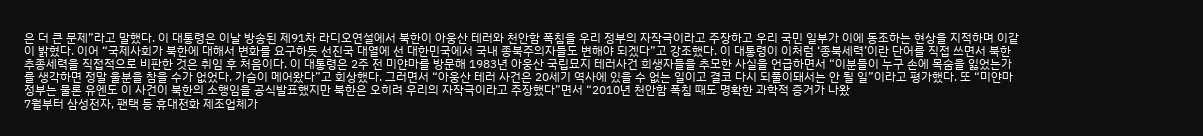은 더 큰 문제”라고 말했다. 이 대통령은 이날 방송된 제91차 라디오연설에서 북한이 아웅산 테러와 천안함 폭침을 우리 정부의 자작극이라고 주장하고 우리 국민 일부가 이에 동조하는 현상을 지적하며 이같이 밝혔다. 이어 “국제사회가 북한에 대해서 변화를 요구하듯 선진국 대열에 선 대한민국에서 국내 종북주의자들도 변해야 되겠다”고 강조했다. 이 대통령이 이처럼 ‘종북세력’이란 단어를 직접 쓰면서 북한 추종세력을 직접적으로 비판한 것은 취임 후 처음이다. 이 대통령은 2주 전 미얀마를 방문해 1983년 아웅산 국립묘지 테러사건 희생자들을 추모한 사실을 언급하면서 “이분들이 누구 손에 목숨을 잃었는가를 생각하면 정말 울분을 참을 수가 없었다. 가슴이 메어왔다”고 회상했다. 그러면서 “아웅산 테러 사건은 20세기 역사에 있을 수 없는 일이고 결코 다시 되풀이돼서는 안 될 일”이라고 평가했다. 또 “미얀마 정부는 물론 유엔도 이 사건이 북한의 소행임을 공식발표했지만 북한은 오히려 우리의 자작극이라고 주장했다”면서 “2010년 천안함 폭침 때도 명확한 과학적 증거가 나왔
7월부터 삼성전자, 팬택 등 휴대전화 제조업체가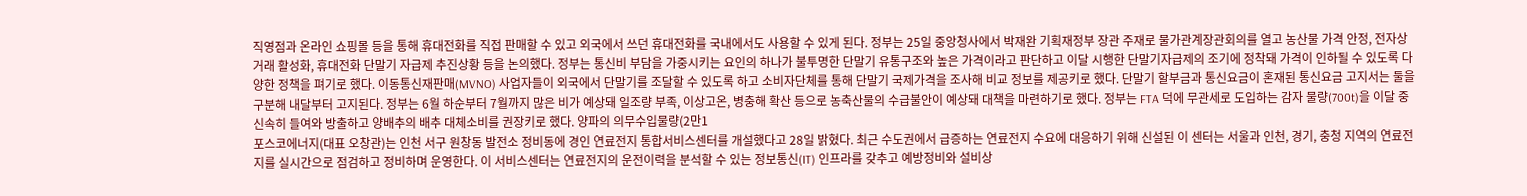직영점과 온라인 쇼핑몰 등을 통해 휴대전화를 직접 판매할 수 있고 외국에서 쓰던 휴대전화를 국내에서도 사용할 수 있게 된다. 정부는 25일 중앙청사에서 박재완 기획재정부 장관 주재로 물가관계장관회의를 열고 농산물 가격 안정, 전자상거래 활성화, 휴대전화 단말기 자급제 추진상황 등을 논의했다. 정부는 통신비 부담을 가중시키는 요인의 하나가 불투명한 단말기 유통구조와 높은 가격이라고 판단하고 이달 시행한 단말기자급제의 조기에 정착돼 가격이 인하될 수 있도록 다양한 정책을 펴기로 했다. 이동통신재판매(MVNO) 사업자들이 외국에서 단말기를 조달할 수 있도록 하고 소비자단체를 통해 단말기 국제가격을 조사해 비교 정보를 제공키로 했다. 단말기 할부금과 통신요금이 혼재된 통신요금 고지서는 둘을 구분해 내달부터 고지된다. 정부는 6월 하순부터 7월까지 많은 비가 예상돼 일조량 부족, 이상고온, 병충해 확산 등으로 농축산물의 수급불안이 예상돼 대책을 마련하기로 했다. 정부는 FTA 덕에 무관세로 도입하는 감자 물량(700t)을 이달 중 신속히 들여와 방출하고 양배추의 배추 대체소비를 권장키로 했다. 양파의 의무수입물량(2만1
포스코에너지(대표 오창관)는 인천 서구 원창동 발전소 정비동에 경인 연료전지 통합서비스센터를 개설했다고 28일 밝혔다. 최근 수도권에서 급증하는 연료전지 수요에 대응하기 위해 신설된 이 센터는 서울과 인천, 경기, 충청 지역의 연료전지를 실시간으로 점검하고 정비하며 운영한다. 이 서비스센터는 연료전지의 운전이력을 분석할 수 있는 정보통신(IT) 인프라를 갖추고 예방정비와 설비상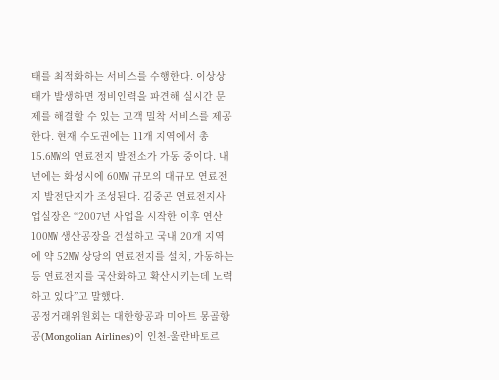태를 최적화하는 서비스를 수행한다. 이상상태가 발생하면 정비인력을 파견해 실시간 문제를 해결할 수 있는 고객 밀착 서비스를 제공한다. 현재 수도권에는 11개 지역에서 총 15.6㎿의 연료전지 발전소가 가동 중이다. 내년에는 화성시에 60㎿ 규모의 대규모 연료전지 발전단지가 조성된다. 김중곤 연료전지사업실장은 “2007년 사업을 시작한 이후 연산 100㎿ 생산공장을 건설하고 국내 20개 지역에 약 52㎿ 상당의 연료전지를 설치, 가동하는 등 연료전지를 국산화하고 확산시키는데 노력하고 있다”고 말했다.
공정거래위원회는 대한항공과 미아트 몽골항공(Mongolian Airlines)이 인천-울란바토르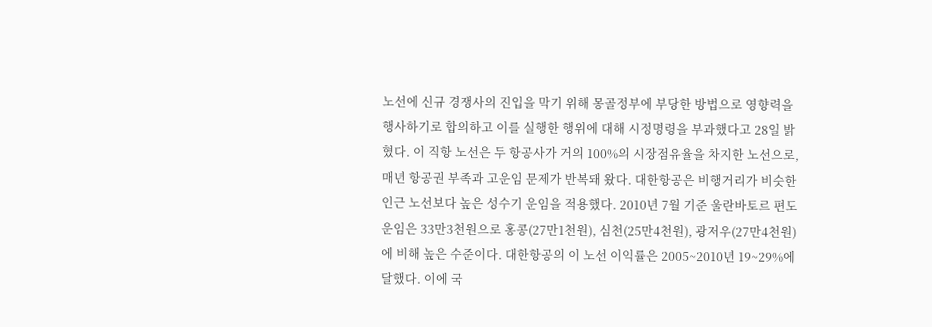노선에 신규 경쟁사의 진입을 막기 위해 몽골정부에 부당한 방법으로 영향력을 행사하기로 합의하고 이를 실행한 행위에 대해 시정명령을 부과했다고 28일 밝혔다. 이 직항 노선은 두 항공사가 거의 100%의 시장점유율을 차지한 노선으로, 매년 항공권 부족과 고운임 문제가 반복돼 왔다. 대한항공은 비행거리가 비슷한 인근 노선보다 높은 성수기 운임을 적용했다. 2010년 7월 기준 울란바토르 편도 운임은 33만3천원으로 홍콩(27만1천원), 심천(25만4천원), 광저우(27만4천원)에 비해 높은 수준이다. 대한항공의 이 노선 이익률은 2005~2010년 19~29%에 달했다. 이에 국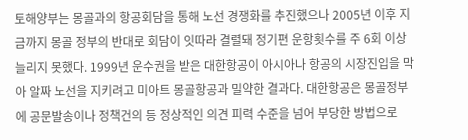토해양부는 몽골과의 항공회담을 통해 노선 경쟁화를 추진했으나 2005년 이후 지금까지 몽골 정부의 반대로 회담이 잇따라 결렬돼 정기편 운항횟수를 주 6회 이상 늘리지 못했다. 1999년 운수권을 받은 대한항공이 아시아나 항공의 시장진입을 막아 알짜 노선을 지키려고 미아트 몽골항공과 밀약한 결과다. 대한항공은 몽골정부에 공문발송이나 정책건의 등 정상적인 의견 피력 수준을 넘어 부당한 방법으로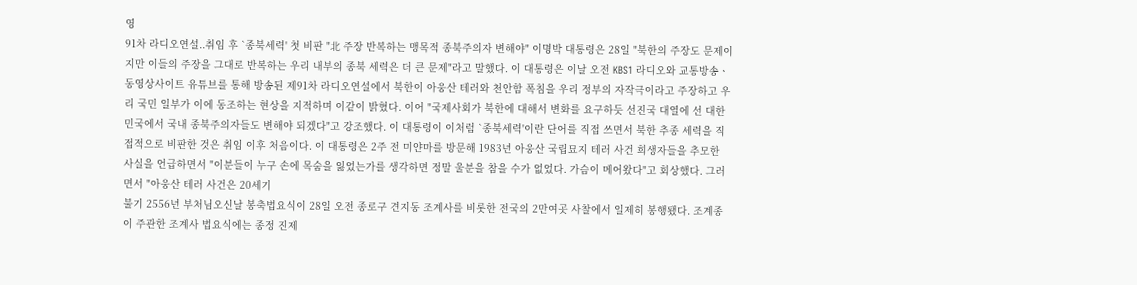영
91차 라디오연설..취임 후 `종북세력' 첫 비판 "北 주장 반복하는 맹목적 종북주의자 변해야" 이명박 대통령은 28일 "북한의 주장도 문제이지만 이들의 주장을 그대로 반복하는 우리 내부의 종북 세력은 더 큰 문제"라고 말했다. 이 대통령은 이날 오전 KBS1 라디오와 교통방송ㆍ동영상사이트 유튜브를 통해 방송된 제91차 라디오연설에서 북한이 아웅산 테러와 천안함 폭침을 우리 정부의 자작극이라고 주장하고 우리 국민 일부가 이에 동조하는 현상을 지적하며 이같이 밝혔다. 이어 "국제사회가 북한에 대해서 변화를 요구하듯 선진국 대열에 선 대한민국에서 국내 종북주의자들도 변해야 되겠다"고 강조했다. 이 대통령이 이처럼 `종북세력'이란 단어를 직접 쓰면서 북한 추종 세력을 직접적으로 비판한 것은 취임 이후 처음이다. 이 대통령은 2주 전 미얀마를 방문해 1983년 아웅산 국립묘지 테러 사건 희생자들을 추모한 사실을 언급하면서 "이분들이 누구 손에 목숨을 잃었는가를 생각하면 정말 울분을 참을 수가 없었다. 가슴이 메어왔다"고 회상했다. 그러면서 "아웅산 테러 사건은 20세기
불기 2556년 부처님오신날 봉축법요식이 28일 오전 종로구 견지동 조계사를 비롯한 전국의 2만여곳 사찰에서 일제히 봉행됐다. 조계종이 주관한 조계사 법요식에는 종정 진제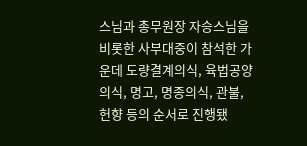스님과 총무원장 자승스님을 비롯한 사부대중이 참석한 가운데 도량결계의식, 육법공양의식, 명고, 명종의식, 관불, 헌향 등의 순서로 진행됐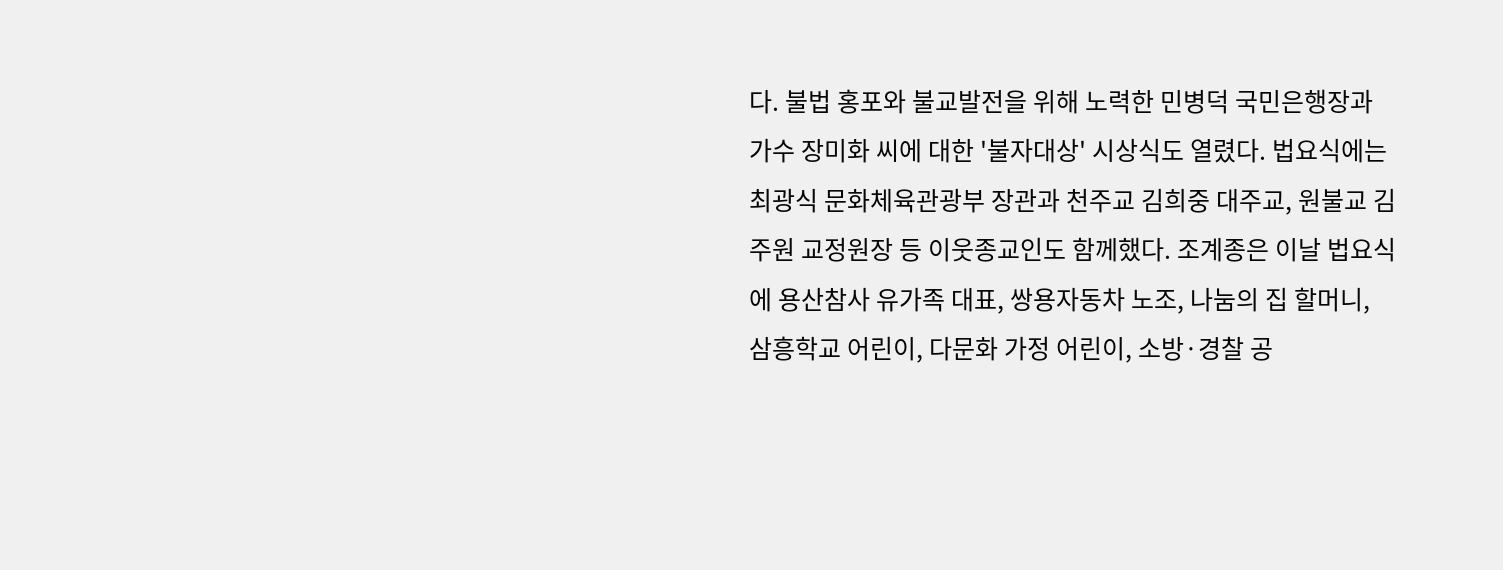다. 불법 홍포와 불교발전을 위해 노력한 민병덕 국민은행장과 가수 장미화 씨에 대한 '불자대상' 시상식도 열렸다. 법요식에는 최광식 문화체육관광부 장관과 천주교 김희중 대주교, 원불교 김주원 교정원장 등 이웃종교인도 함께했다. 조계종은 이날 법요식에 용산참사 유가족 대표, 쌍용자동차 노조, 나눔의 집 할머니, 삼흥학교 어린이, 다문화 가정 어린이, 소방·경찰 공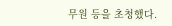무원 등을 초청했다.